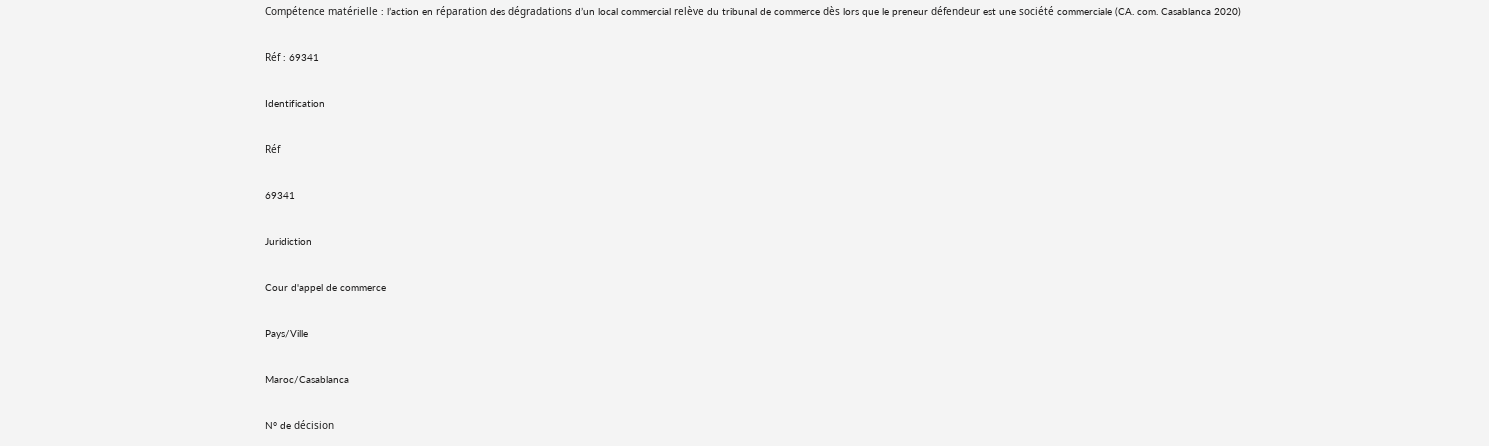Compétence matérielle : l’action en réparation des dégradations d’un local commercial relève du tribunal de commerce dès lors que le preneur défendeur est une société commerciale (CA. com. Casablanca 2020)

Réf : 69341

Identification

Réf

69341

Juridiction

Cour d'appel de commerce

Pays/Ville

Maroc/Casablanca

N° de décision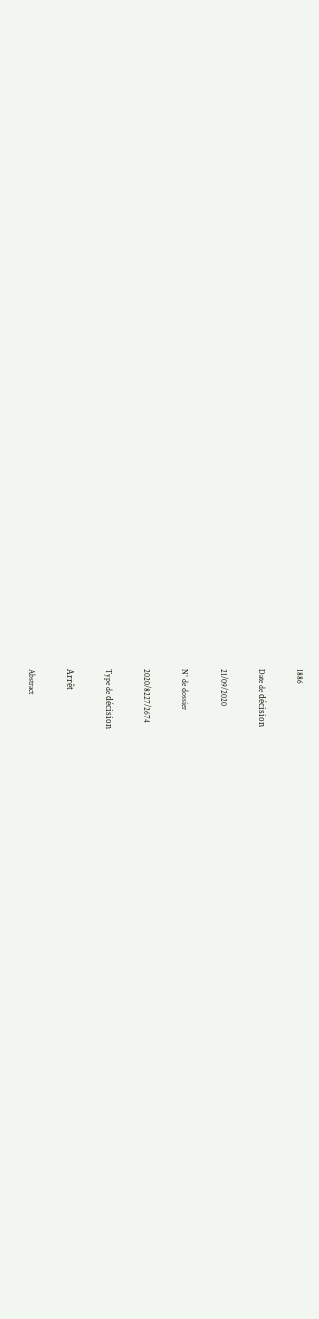1886

Date de décision

21/09/2020

N° de dossier

2020/8227/2674

Type de décision

Arrêt

Abstract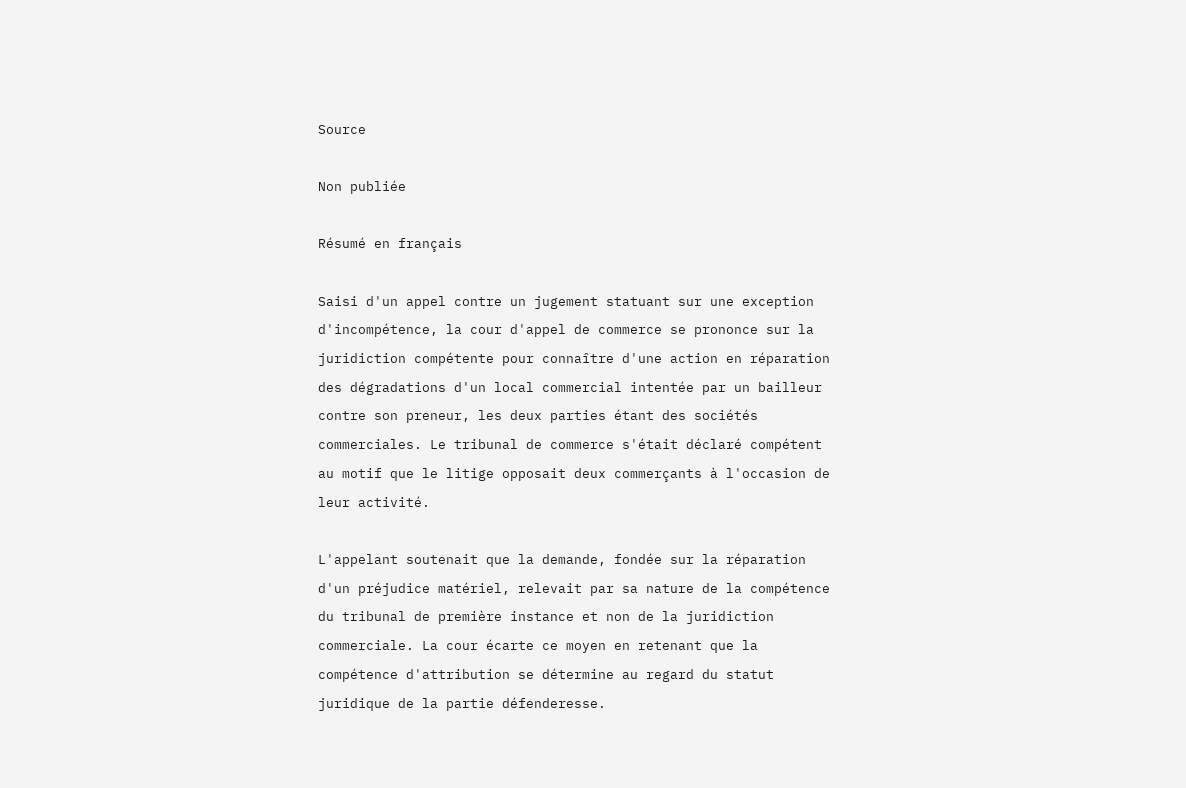Source

Non publiée

Résumé en français

Saisi d'un appel contre un jugement statuant sur une exception d'incompétence, la cour d'appel de commerce se prononce sur la juridiction compétente pour connaître d'une action en réparation des dégradations d'un local commercial intentée par un bailleur contre son preneur, les deux parties étant des sociétés commerciales. Le tribunal de commerce s'était déclaré compétent au motif que le litige opposait deux commerçants à l'occasion de leur activité.

L'appelant soutenait que la demande, fondée sur la réparation d'un préjudice matériel, relevait par sa nature de la compétence du tribunal de première instance et non de la juridiction commerciale. La cour écarte ce moyen en retenant que la compétence d'attribution se détermine au regard du statut juridique de la partie défenderesse.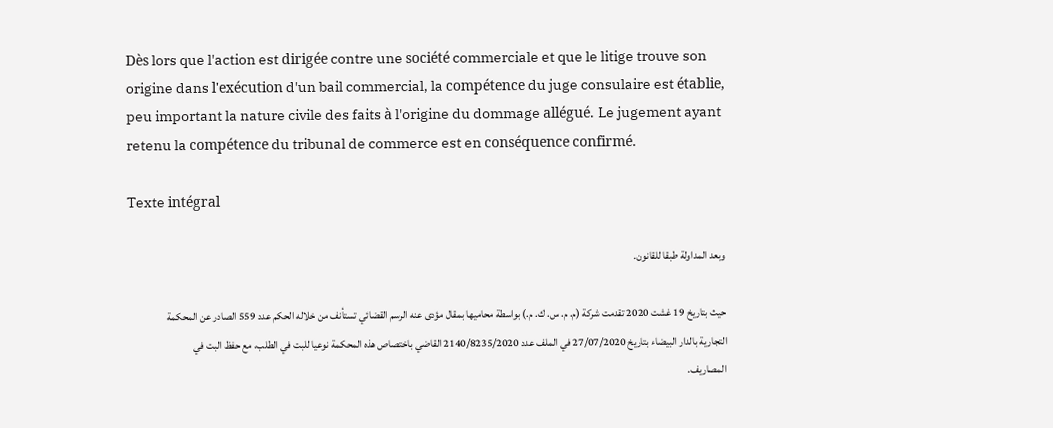Dès lors que l'action est dirigée contre une société commerciale et que le litige trouve son origine dans l'exécution d'un bail commercial, la compétence du juge consulaire est établie, peu important la nature civile des faits à l'origine du dommage allégué. Le jugement ayant retenu la compétence du tribunal de commerce est en conséquence confirmé.

Texte intégral

وبعد المداولة طبقا للقانون.

حيث بتاريخ 19 غشت 2020 تقدمت شركة (م. م. س. ك. م.) بواسطة محاميها بمقال مؤدى عنه الرسم القضائي تستأنف من خلاله الحكم عدد 559 الصادر عن المحكمة التجارية بالدار البيضاء بتاريخ 27/07/2020 في الملف عدد 2140/8235/2020 القاضي باختصاص هذه المحكمة نوعيا للبت في الطلب، مع حفظ البت في المصاريف.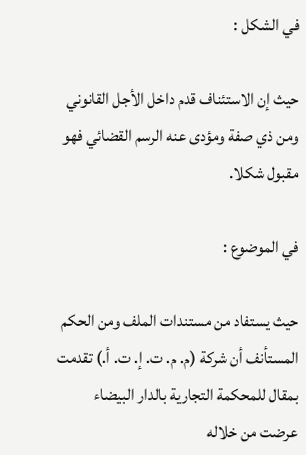في الشكل :

حيث إن الاستئناف قدم داخل الأجل القانوني ومن ذي صفة ومؤدى عنه الرسم القضائي فهو مقبول شكلا.

في الموضوع :

حيث يستفاد من مستندات الملف ومن الحكم المستأنف أن شركة (م. م. ت. إ. ت. أ.) تقدمت بمقال للمحكمة التجارية بالدار البيضاء عرضت من خلاله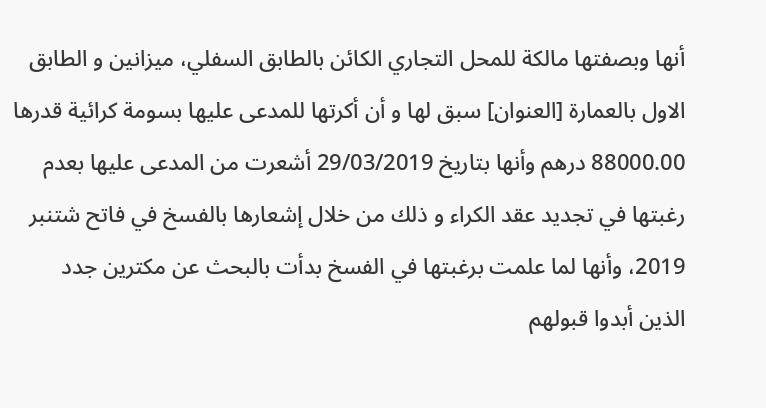أنها وبصفتها مالكة للمحل التجاري الكائن بالطابق السفلي، میزانين و الطابق الاول بالعمارة [العنوان] سبق لها و أن أكرتها للمدعى عليها بسومة كرائية قدرها 88000.00 درهم وأنها بتاريخ 29/03/2019 أشعرت من المدعى عليها بعدم رغبتها في تجديد عقد الكراء و ذلك من خلال إشعارها بالفسخ في فاتح شتنبر 2019، وأنها لما علمت برغبتها في الفسخ بدأت بالبحث عن مكترين جدد الذين أبدوا قبولهم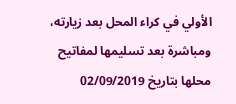الأولي في كراء المحل بعد زيارته، ومباشرة بعد تسليمها لمفاتيح محلها بتاريخ 02/09/2019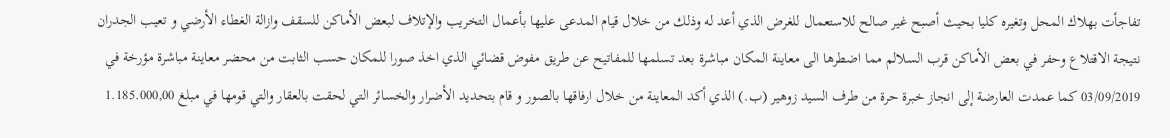تفاجأت بهلاك المحل وتغيره كليا بحيث أصبح غير صالح للاستعمال للغرض الذي أعد له وذلك من خلال قيام المدعى عليها بأعمال التخريب والإتلاف لبعض الأماكن للسقف وازالة الغطاء الأرضي و تعيب الجدران نتيجة الاقتلاع وحفر في بعض الأماكن قرب السلالم مما اضطرها الى معاينة المكان مباشرة بعد تسلمها للمفاتيح عن طريق مفوض قضائي الذي اخذ صورا للمكان حسب الثابت من محضر معاينة مباشرة مؤرخة في 03/09/2019 كما عمدت العارضة إلى انجاز خبرة حرة من طرف السيد زوهير (ب.) الذي أكد المعاينة من خلال ارفاقها بالصور و قام بتحديد الأضرار والخسائر التي لحقت بالعقار والتي قومها في مبلغ 1.185.000,00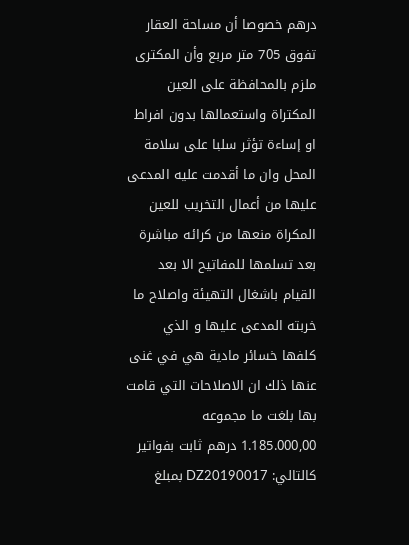درهم خصوصا أن مساحة العقار تفوق 705 متر مربع وأن المكتری ملزم بالمحافظة على العين المكتراة واستعمالها بدون افراط او إساءة تؤثر سلبا على سلامة المحل وان ما أقدمت عليه المدعى عليها من أعمال التخريب للعين المكراة منعها من كرائه مباشرة بعد تسلمها للمفاتيح الا بعد القيام باشغال التهيئة واصلاح ما خربته المدعى عليها و الذي كلفها خسائر مادية هي في غنى عنها ذلك ان الاصلاحات التي قامت بها بلغت ما مجموعه 1.185.000,00 درهم ثابت بفواتير كالتالي: DZ20190017 بمبلغ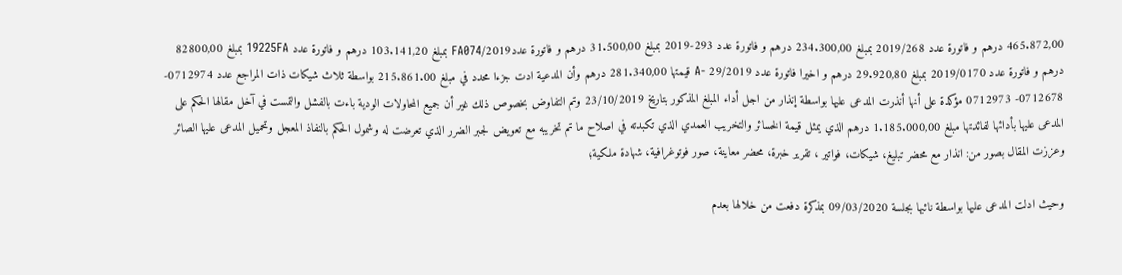465.872,00 درهم و فاتورة عدد 2019/268 بمبلغ 234.300,00 درهم و فاتورة عدد 293-2019 بمبلغ 31.500,00 درهم و فاتورة عدد2019/FA074 بمبلغ 103.141,20 درهم و فاتورة عدد 19225FA بمبلغ 82800,00 درهم و فاتورة عدد 2019/0170 بمبلغ 29.920,80 درهم و اخيرا فاتورة عدد 29/2019 -A قيمتها 281.340,00 درهم وأن المدعية ادت جزءا محدد في مبلغ 215.861.00 بواسطة ثلاث شيكات ذات المراجع عدد 0712974- 0712678- 0712973 مؤكدة على أنها أنذرت المدعى عليها بواسطة إنذار من اجل أداء المبلغ المذكور بتاريخ 23/10/2019 وتم التفاوض بخصوص ذلك غير أن جميع المحاولات الودية باءت بالفشل والتمست في آخل مقالها الحكم على المدعى عليها بأدائها لفائدتها مبلغ 1.185.000,00 درهم الذي يمثل قيمة الخسائر والتخريب العمدي الذي تكبدته في اصلاح ما تم تخريبه مع تعويض لجبر الضرر الذي تعرضت له وشمول الحكم بالنفاذ المعجل وتحميل المدعى عليها الصائر وعززت المقال بصور من: انذار مع محضر تبليغ، شيكات، فواتير ، تقرير خبرة، محضر معاينة، صور فوتوغرافية، شهادة ملكية؛

وحيث ادلت المدعى عليها بواسطة نائبها بجلسة 09/03/2020 بمذكرة دفعت من خلالها بعدم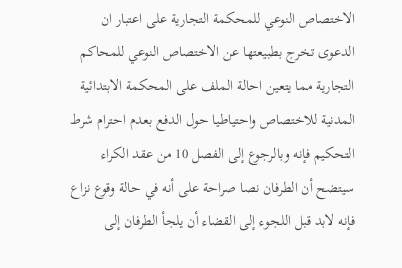الاختصاص النوعي للمحكمة التجارية على اعتبار ان الدعوى تخرج بطبيعتها عن الاختصاص النوعي للمحاكم التجارية مما يتعين احالة الملف على المحكمة الابتدائية المدنية للاختصاص واحتياطيا حول الدفع بعدم احترام شرط التحكيم فإنه وبالرجوع إلى الفصل 10 من عقد الكراء سيتضح أن الطرفان نصا صراحة على أنه في حالة وقوع نزاع فإنه لابد قبل اللجوء إلى القضاء أن يلجأ الطرفان إلى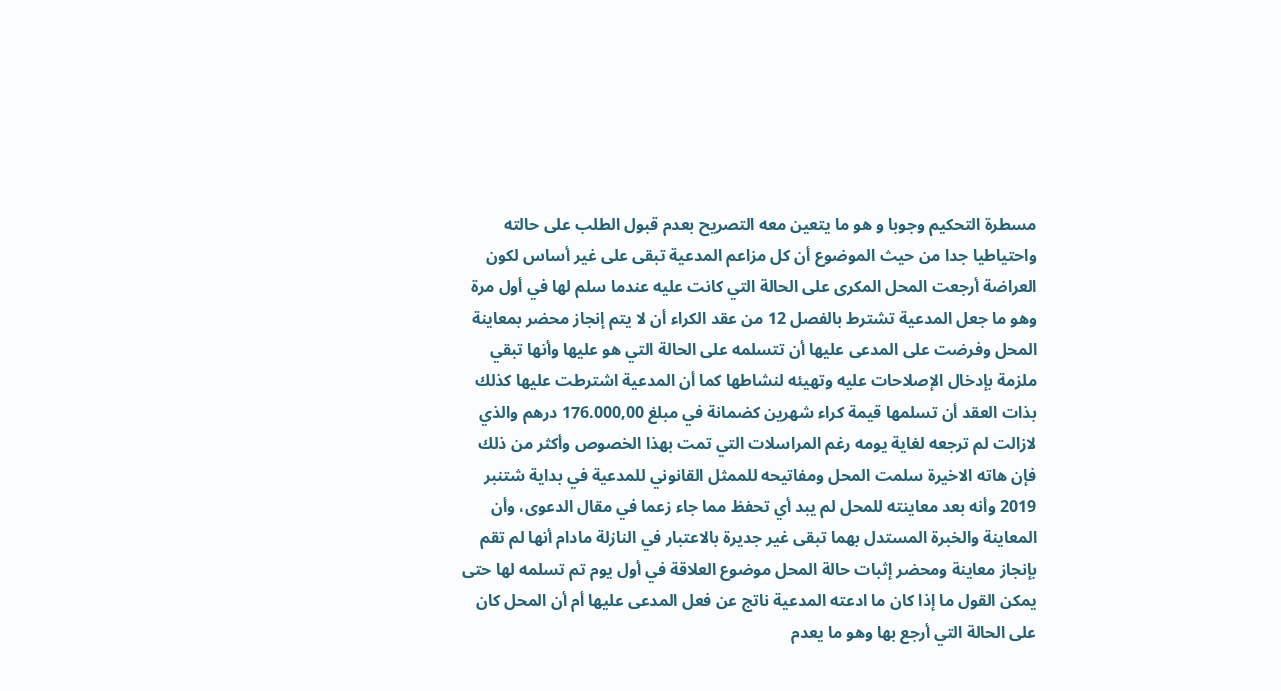مسطرة التحكيم وجوبا و هو ما يتعين معه التصريح بعدم قبول الطلب على حالته واحتياطيا جدا من حيث الموضوع أن كل مزاعم المدعية تبقى على غير أساس لكون العراضة أرجعت المحل المکری على الحالة التي كانت عليه عندما سلم لها في أول مرة وهو ما جعل المدعية تشترط بالفصل 12 من عقد الكراء أن لا يتم إنجاز محضر بمعاينة المحل وفرضت على المدعى عليها أن تتسلمه على الحالة التي هو عليها وأنها تبقي ملزمة بإدخال الإصلاحات عليه وتهيئه لنشاطها كما أن المدعية اشترطت عليها كذلك بذات العقد أن تسلمها قيمة كراء شهرين كضمانة في مبلغ 176.000,00 درهم والذي لازالت لم ترجعه لغاية يومه رغم المراسلات التي تمت بهذا الخصوص وأكثر من ذلك فإن هاته الاخيرة سلمت المحل ومفاتيحه للممثل القانوني للمدعية في بداية شتنبر 2019 وأنه بعد معاينته للمحل لم يبد أي تحفظ مما جاء زعما في مقال الدعوى، وأن المعاينة والخبرة المستدل بهما تبقى غير جديرة بالاعتبار في النازلة مادام أنها لم تقم بإنجاز معاينة ومحضر إثبات حالة المحل موضوع العلاقة في أول يوم تم تسلمه لها حتى يمكن القول ما إذا كان ما ادعته المدعية ناتج عن فعل المدعى عليها أم أن المحل كان على الحالة التي أرجع بها وهو ما يعدم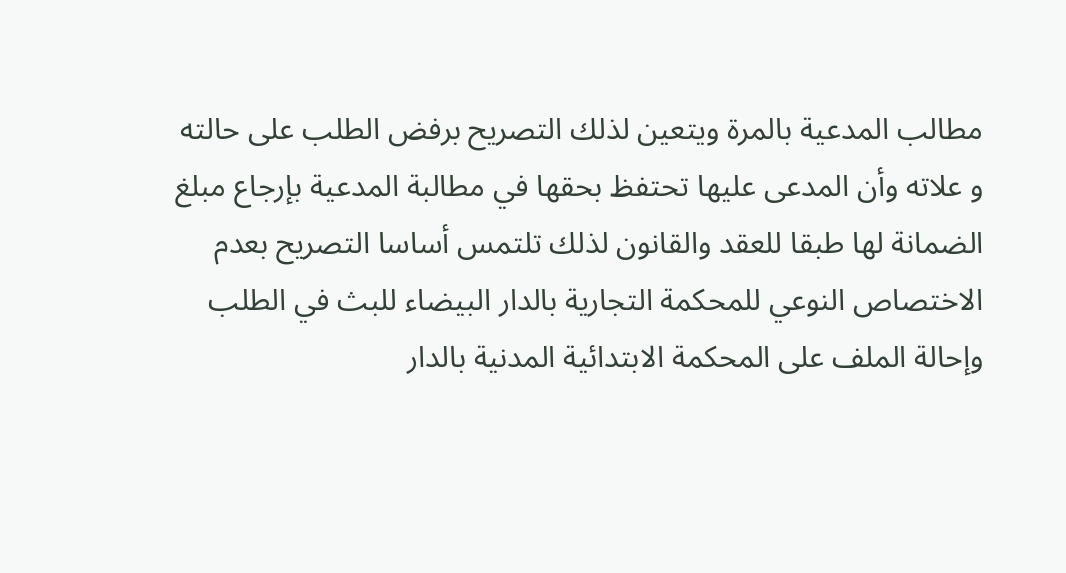مطالب المدعية بالمرة ويتعين لذلك التصريح برفض الطلب على حالته و علاته وأن المدعى عليها تحتفظ بحقها في مطالبة المدعية بإرجاع مبلغ الضمانة لها طبقا للعقد والقانون لذلك تلتمس أساسا التصريح بعدم الاختصاص النوعي للمحكمة التجارية بالدار البيضاء للبث في الطلب وإحالة الملف على المحكمة الابتدائية المدنية بالدار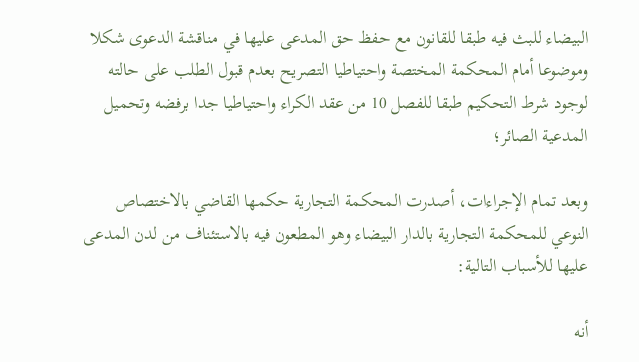البيضاء للبث فيه طبقا للقانون مع حفظ حق المدعى عليها في مناقشة الدعوى شكلا وموضوعا أمام المحكمة المختصة واحتياطيا التصريح بعدم قبول الطلب على حالته لوجود شرط التحكيم طبقا للفصل 10 من عقد الكراء واحتياطيا جدا برفضه وتحميل المدعية الصائر؛

وبعد تمام الإجراءات، أصدرت المحكمة التجارية حكمها القاضي بالاختصاص النوعي للمحكمة التجارية بالدار البيضاء وهو المطعون فيه بالاستئناف من لدن المدعى عليها للأسباب التالية:

أنه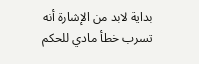بداية لابد من الإشارة أنه تسرب خطأ مادي للحكم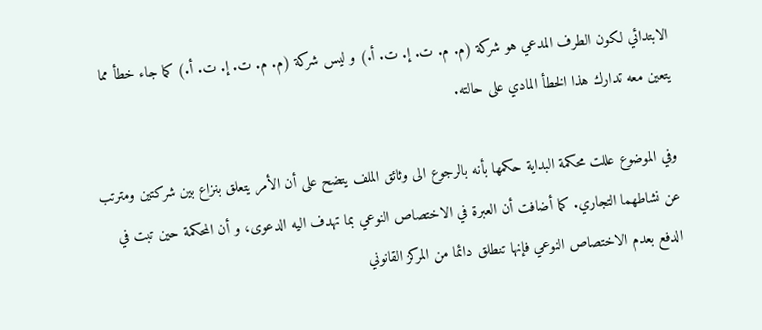الابتدائي لكون الطرف المدعي هو شركة (م. م. ت. إ. ت. أ.) و ليس شركة (م. م. ت. إ. ت. أ.) كما جاء خطأ مما يتعين معه تدارك هذا الخطأ المادي على حالته.

وفي الموضوع عللت محكمة البداية حكمها بأنه بالرجوع الى وثائق الملف يتضح على أن الأمر يتعلق بنزاع بين شركتين ومترتب عن نشاطهما التجاري. كما أضافت أن العبرة في الاختصاص النوعي بما تهدف اليه الدعوى، و أن المحكمة حين تبت في الدفع بعدم الاختصاص النوعي فإنها تنطلق دائما من المركز القانوني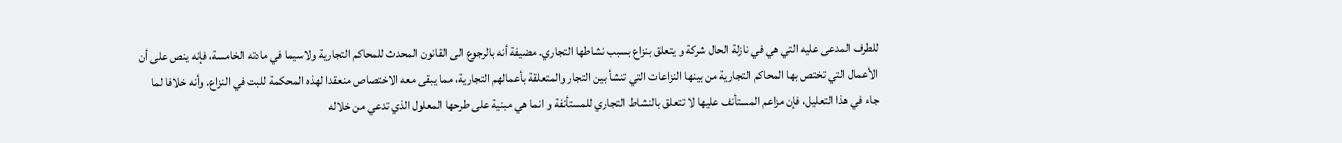للطرف المدعى عليه التي هي في نازلة الحال شركة و يتعلق بنزاع بسبب نشاطها التجاري. مضيفة أنه بالرجوع الى القانون المحدث للمحاكم التجارية ولاسيما في مادته الخامسة، فإنه ينص على أن الأعمال التي تختص بها المحاكم التجارية من بينها النزاعات التي تنشأ بين التجار والمتعلقة بأعمالهم التجارية، مما يبقى معه الاختصاص منعقدا لهذه المحكمة للبت في النزاع. وأنه خلافا لما جاء في هذا التعليل، فإن مزاعم المستأنف عليها لا تتعلق بالنشاط التجاري للمستأنفة و انما هي مبنية على طرحها المعلول الذي تدعي من خلاله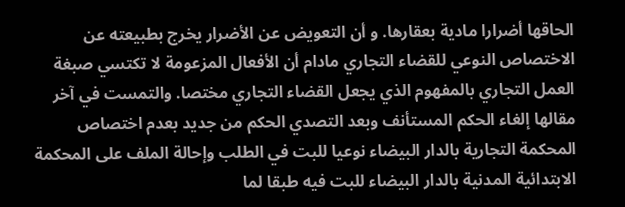الحاقها أضرارا مادية بعقارها. و أن التعويض عن الأضرار يخرج بطبيعته عن الاختصاص النوعي للقضاء التجاري مادام أن الأفعال المزعومة لا تكتسي صبغة العمل التجاري بالمفهوم الذي يجعل القضاء التجاري مختصا. والتمست في آخر مقالها إلغاء الحكم المستأنف وبعد التصدي الحكم من جديد بعدم اختصاص المحكمة التجارية بالدار البيضاء نوعيا للبت في الطلب وإحالة الملف على المحكمة الابتدائية المدنية بالدار البيضاء للبت فيه طبقا لما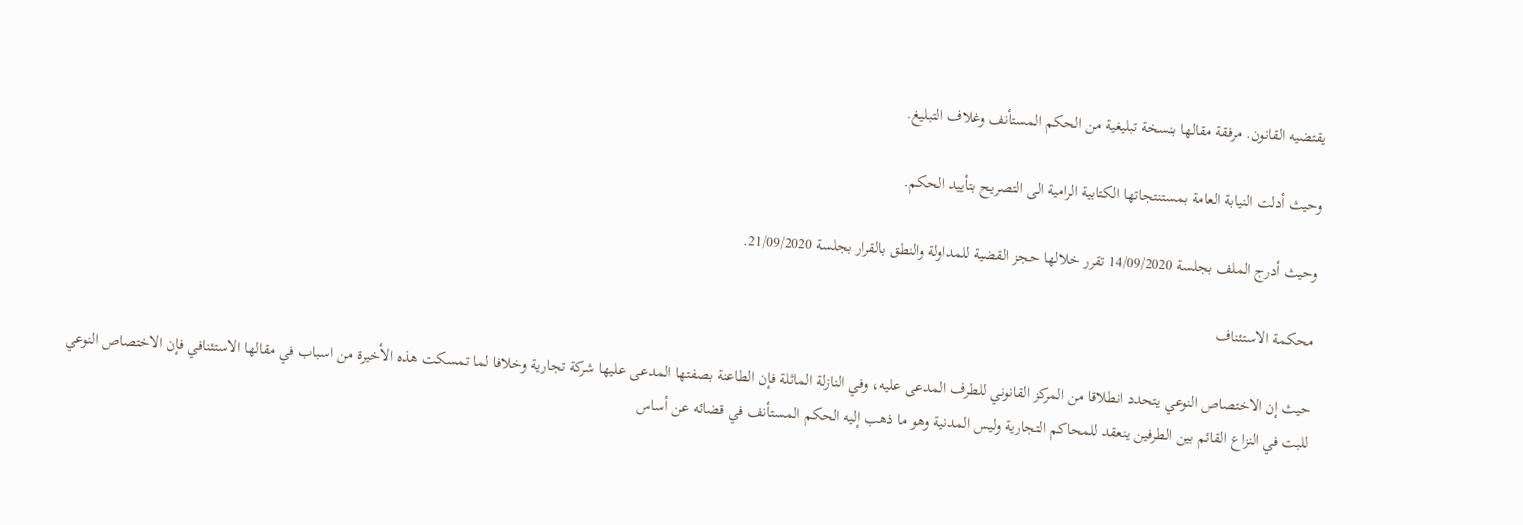يقتضيه القانون. مرفقة مقالها بنسخة تبليغية من الحكم المستأنف وغلاف التبليغ.

وحيث أدلت النيابة العامة بمستنتجاتها الكتابية الرامية الى التصريح بتأييد الحكم.

وحيث أدرج الملف بجلسة 14/09/2020 تقرر خلالها حجز القضية للمداولة والنطق بالقرار بجلسة 21/09/2020.

محكمة الاستئناف

حيث إن الاختصاص النوعي يتحدد انطلاقا من المركز القانوني للطرف المدعى عليه، وفي النازلة الماثلة فإن الطاعنة بصفتها المدعى عليها شركة تجارية وخلافا لما تمسكت هذه الأخيرة من اسباب في مقالها الاستئنافي فإن الاختصاص النوعي للبت في النزاع القائم بين الطرفين ينعقد للمحاكم التجارية وليس المدنية وهو ما ذهب إليه الحكم المستأنف في قضائه عن أساس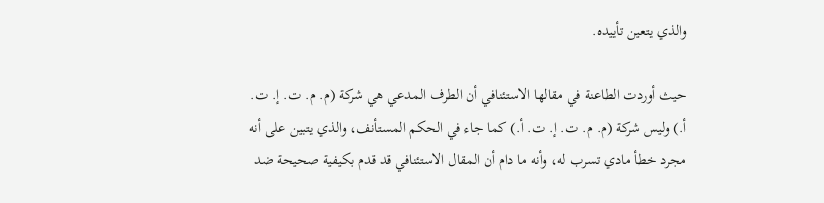والذي يتعين تأييده.

حيث أوردت الطاعنة في مقالها الاستئنافي أن الطرف المدعي هي شركة (م. م. ت. إ. ت. أ.) وليس شركة (م. م. ت. إ. ت. أ.) كما جاء في الحكم المستأنف، والذي يتبين على أنه مجرد خطأ مادي تسرب له، وأنه ما دام أن المقال الاستئنافي قد قدم بكيفية صحيحة ضد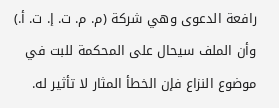رافعة الدعوى وهي شركة (م. م. ت. إ. ت. أ.) وأن الملف سيحال على المحكمة للبت في موضوع النزاع فإن الخطأ المثار لا تأثير له.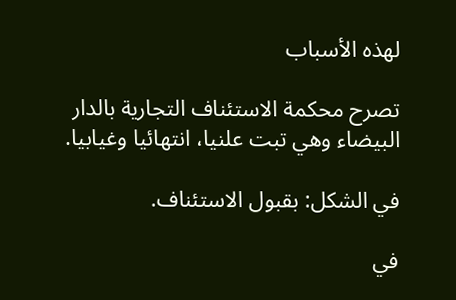لهذه الأسباب

تصرح محكمة الاستئناف التجارية بالدار البيضاء وهي تبت علنيا، انتهائيا وغيابيا.

في الشكل: بقبول الاستئناف.

في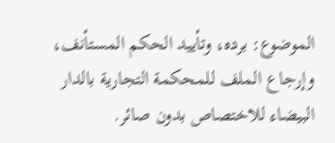الموضوع: برده، وتأييد الحكم المستأنف، وإرجاع الملف للمحكمة التجارية بالدار البيضاء للاختصاص بدون صائر.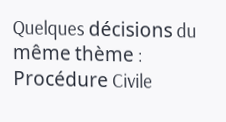Quelques décisions du même thème : Procédure Civile